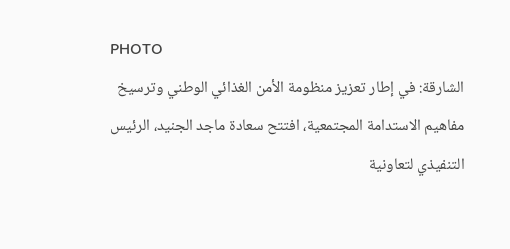PHOTO
الشارقة: في إطار تعزيز منظومة الأمن الغذائي الوطني وترسيخ مفاهيم الاستدامة المجتمعية، افتتح سعادة ماجد الجنيد، الرئيس التنفيذي لتعاونية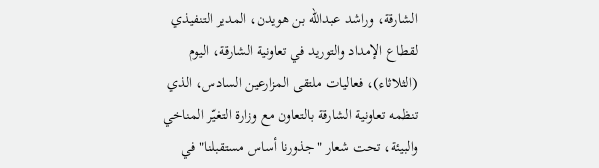الشارقة، وراشد عبدالله بن هويدن، المدير التنفيذي لقطاع الإمداد والتوريد في تعاونية الشارقة، اليوم (الثلاثاء)، فعاليات ملتقى المزارعين السادس، الذي تنظمه تعاونية الشارقة بالتعاون مع وزارة التغيّر المناخي والبيئة، تحت شعار "جذورنا أساس مستقبلنا" في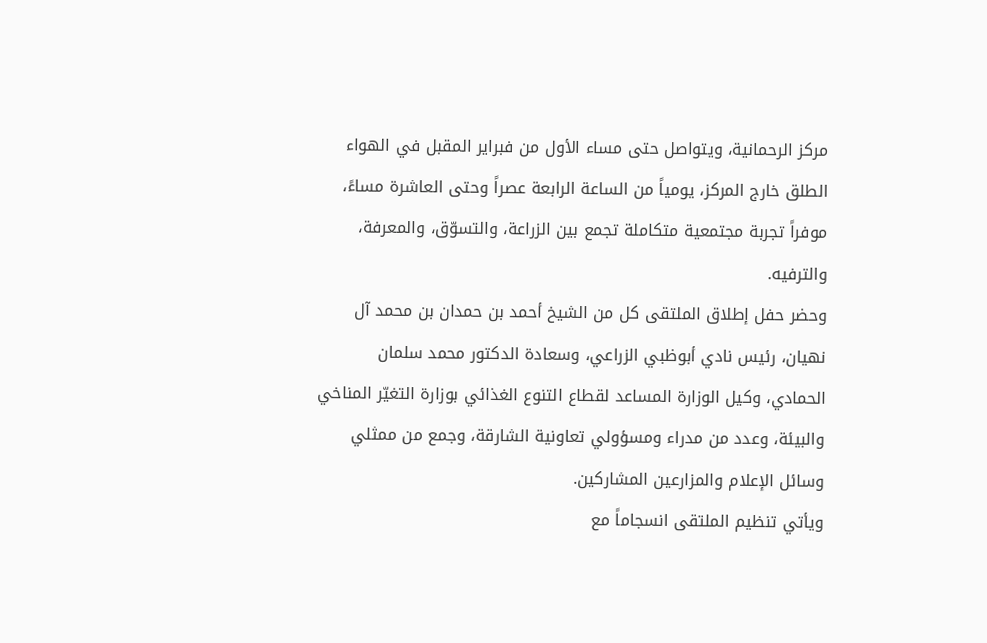مركز الرحمانية، ويتواصل حتى مساء الأول من فبراير المقبل في الهواء الطلق خارج المركز، يومياً من الساعة الرابعة عصراً وحتى العاشرة مساءً، موفراً تجربة مجتمعية متكاملة تجمع بين الزراعة، والتسوّق، والمعرفة، والترفيه.
وحضر حفل إطلاق الملتقى كل من الشيخ أحمد بن حمدان بن محمد آل نهيان، رئيس نادي أبوظبي الزراعي، وسعادة الدكتور محمد سلمان الحمادي، وكيل الوزارة المساعد لقطاع التنوع الغذائي بوزارة التغيّر المناخي والبيئة، وعدد من مدراء ومسؤولي تعاونية الشارقة، وجمع من ممثلي وسائل الإعلام والمزارعين المشاركين.
ويأتي تنظيم الملتقى انسجاماً مع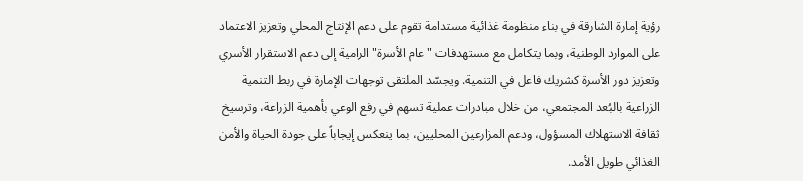رؤية إمارة الشارقة في بناء منظومة غذائية مستدامة تقوم على دعم الإنتاج المحلي وتعزيز الاعتماد على الموارد الوطنية، وبما يتكامل مع مستهدفات "عام الأسرة" الرامية إلى دعم الاستقرار الأسري وتعزيز دور الأسرة كشريك فاعل في التنمية. ويجسّد الملتقى توجهات الإمارة في ربط التنمية الزراعية بالبُعد المجتمعي، من خلال مبادرات عملية تسهم في رفع الوعي بأهمية الزراعة، وترسيخ ثقافة الاستهلاك المسؤول، ودعم المزارعين المحليين، بما ينعكس إيجاباً على جودة الحياة والأمن الغذائي طويل الأمد.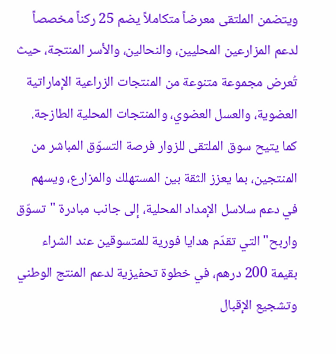ويتضمن الملتقى معرضاً متكاملاً يضم 25 ركناً مخصصاً لدعم المزارعين المحليين، والنحالين، والأسر المنتجة، حيث تُعرض مجموعة متنوعة من المنتجات الزراعية الإماراتية العضوية، والعسل العضوي، والمنتجات المحلية الطازجة. كما يتيح سوق الملتقى للزوار فرصة التسوّق المباشر من المنتجين، بما يعزز الثقة بين المستهلك والمزارع، ويسهم في دعم سلاسل الإمداد المحلية، إلى جانب مبادرة "تسوّق واربح" التي تقدّم هدايا فورية للمتسوقين عند الشراء بقيمة 200 درهم، في خطوة تحفيزية لدعم المنتج الوطني وتشجيع الإقبال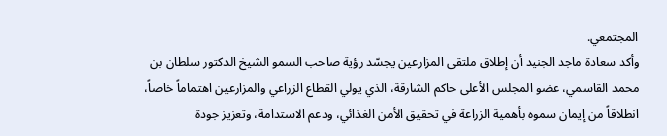المجتمعي.
وأكد سعادة ماجد الجنيد أن إطلاق ملتقى المزارعين يجسّد رؤية صاحب السمو الشيخ الدكتور سلطان بن محمد القاسمي، عضو المجلس الأعلى حاكم الشارقة، الذي يولي القطاع الزراعي والمزارعين اهتماماً خاصاً، انطلاقاً من إيمان سموه بأهمية الزراعة في تحقيق الأمن الغذائي، ودعم الاستدامة، وتعزيز جودة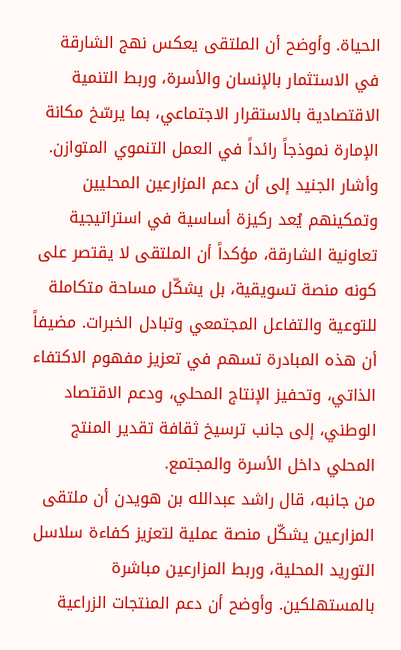الحياة. وأوضح أن الملتقى يعكس نهج الشارقة في الاستثمار بالإنسان والأسرة، وربط التنمية الاقتصادية بالاستقرار الاجتماعي، بما يرسّخ مكانة الإمارة نموذجاً رائداً في العمل التنموي المتوازن.
وأشار الجنيد إلى أن دعم المزارعين المحليين وتمكينهم يُعد ركيزة أساسية في استراتيجية تعاونية الشارقة، مؤكداً أن الملتقى لا يقتصر على كونه منصة تسويقية، بل يشكّل مساحة متكاملة للتوعية والتفاعل المجتمعي وتبادل الخبرات. مضيفاً أن هذه المبادرة تسهم في تعزيز مفهوم الاكتفاء الذاتي، وتحفيز الإنتاج المحلي، ودعم الاقتصاد الوطني، إلى جانب ترسيخ ثقافة تقدير المنتج المحلي داخل الأسرة والمجتمع.
من جانبه، قال راشد عبدالله بن هويدن أن ملتقى المزارعين يشكّل منصة عملية لتعزيز كفاءة سلاسل التوريد المحلية، وربط المزارعين مباشرة بالمستهلكين. وأوضح أن دعم المنتجات الزراعية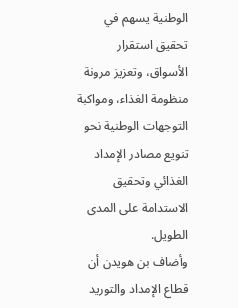الوطنية يسهم في تحقيق استقرار الأسواق، وتعزيز مرونة منظومة الغذاء، ومواكبة التوجهات الوطنية نحو تنويع مصادر الإمداد الغذائي وتحقيق الاستدامة على المدى الطويل.
وأضاف بن هويدن أن قطاع الإمداد والتوريد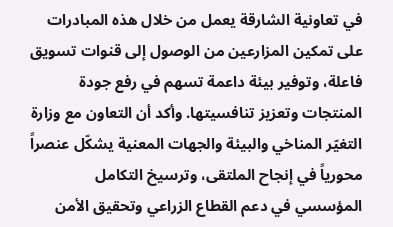في تعاونية الشارقة يعمل من خلال هذه المبادرات على تمكين المزارعين من الوصول إلى قنوات تسويق فاعلة، وتوفير بيئة داعمة تسهم في رفع جودة المنتجات وتعزيز تنافسيتها. وأكد أن التعاون مع وزارة التغيّر المناخي والبيئة والجهات المعنية يشكّل عنصراً محورياً في إنجاح الملتقى، وترسيخ التكامل المؤسسي في دعم القطاع الزراعي وتحقيق الأمن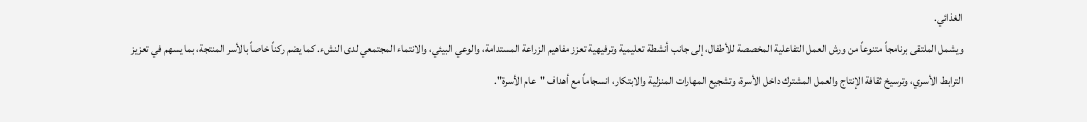الغذائي.
ويشمل الملتقى برنامجاً متنوعاً من ورش العمل التفاعلية المخصصة للأطفال، إلى جانب أنشطة تعليمية وترفيهية تعزز مفاهيم الزراعة المستدامة، والوعي البيئي، والانتماء المجتمعي لدى النشء. كما يضم ركناً خاصاً بالأسر المنتجة، بما يسهم في تعزيز الترابط الأسري، وترسيخ ثقافة الإنتاج والعمل المشترك داخل الأسرة، وتشجيع المهارات المنزلية والابتكار، انسجاماً مع أهداف "عام الأسرة".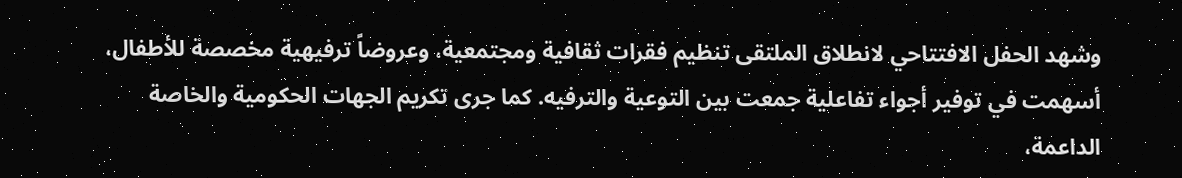وشهد الحفل الافتتاحي لانطلاق الملتقى تنظيم فقرات ثقافية ومجتمعية، وعروضاً ترفيهية مخصصة للأطفال، أسهمت في توفير أجواء تفاعلية جمعت بين التوعية والترفيه. كما جرى تكريم الجهات الحكومية والخاصة الداعمة،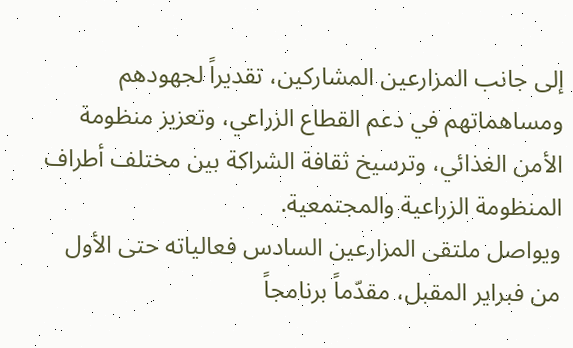إلى جانب المزارعين المشاركين، تقديراً لجهودهم ومساهماتهم في دعم القطاع الزراعي، وتعزيز منظومة الأمن الغذائي، وترسيخ ثقافة الشراكة بين مختلف أطراف المنظومة الزراعية والمجتمعية.
ويواصل ملتقى المزارعين السادس فعالياته حتى الأول من فبراير المقبل، مقدّماً برنامجاً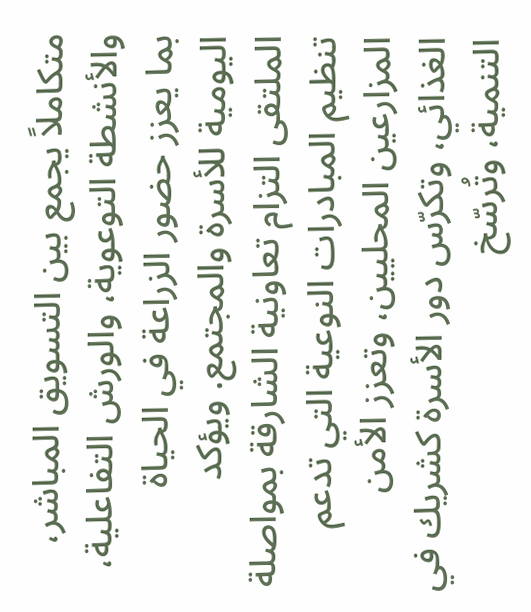متكاملاً يجمع بين التسويق المباشر، والأنشطة التوعوية، والورش التفاعلية، بما يعزز حضور الزراعة في الحياة اليومية للأسرة والمجتمع. ويؤكد الملتقى التزام تعاونية الشارقة بمواصلة تنظيم المبادرات النوعية التي تدعم المزارعين المحليين، وتعزز الأمن الغذائي، وتكرّس دور الأسرة كشريك في التنمية، وتُرسّخ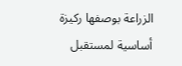الزراعة بوصفها ركيزة أساسية لمستقبل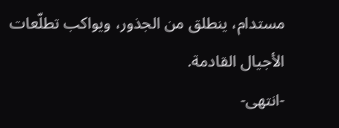مستدام، ينطلق من الجذور، ويواكب تطلّعات الأجيال القادمة.
-انتهى-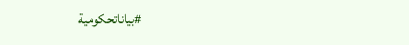#بياناتحكومية